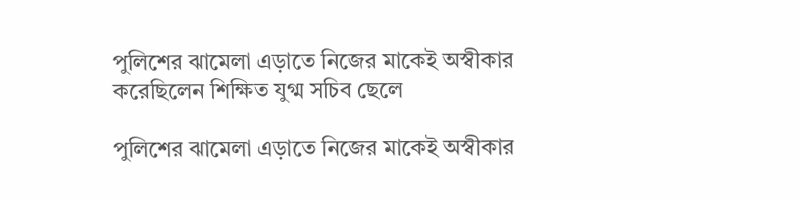পুলিশের ঝামেলা এড়াতে নিজের মাকেই অস্বীকার করেছিলেন শিক্ষিত যুগ্ম সচিব ছেলে

পুলিশের ঝামেলা এড়াতে নিজের মাকেই অস্বীকার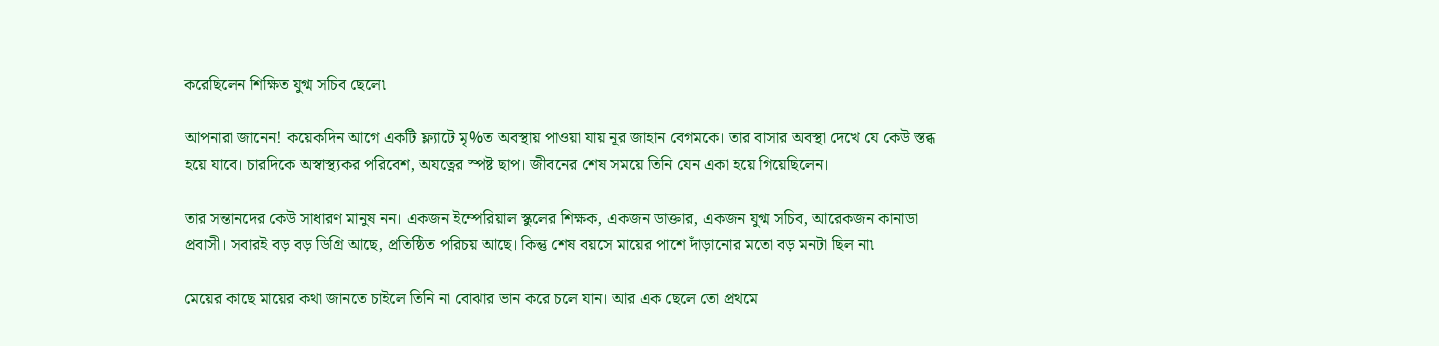করেছিলেন শিক্ষিত যুগ্ম সচিব ছেলে৷

আপনারা জানেন! কয়েকদিন আগে একটি ফ্ল্যাটে মৃ%ত অবস্থায় পাওয়া যায় নূর জাহান বেগমকে। তার বাসার অবস্থা দেখে যে কেউ স্তব্ধ হয়ে যাবে। চারদিকে অস্বাস্থ্যকর পরিবেশ, অযত্নের স্পষ্ট ছাপ। জীবনের শেষ সময়ে তিনি যেন একা হয়ে গিয়েছিলেন।

তার সন্তানদের কেউ সাধারণ মানুষ নন। একজন ইম্পেরিয়াল স্কুলের শিক্ষক, একজন ডাক্তার, একজন যুগ্ম সচিব, আরেকজন কানাডা প্রবাসী। সবারই বড় বড় ডিগ্রি আছে, প্রতিষ্ঠিত পরিচয় আছে। কিন্তু শেষ বয়সে মায়ের পাশে দাঁড়ানোর মতো বড় মনটা ছিল না৷

মেয়ের কাছে মায়ের কথা জানতে চাইলে তিনি না বোঝার ভান করে চলে যান। আর এক ছেলে তো প্রথমে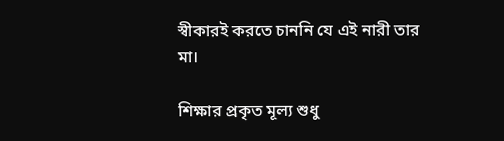স্বীকারই করতে চাননি যে এই নারী তার মা।

শিক্ষার প্রকৃত মূল্য শুধু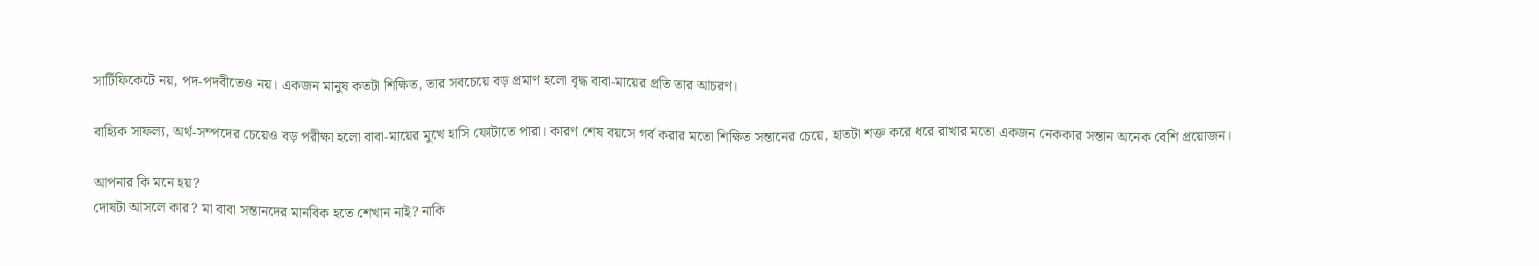সার্টিফিকেটে নয়, পদ-পদবীতেও নয়। একজন মানুষ কতটা শিক্ষিত, তার সবচেয়ে বড় প্রমাণ হলো বৃদ্ধ বাবা-মায়ের প্রতি তার আচরণ।

বাহ্যিক সাফল্য, অর্থ-সম্পদের চেয়েও বড় পরীক্ষা হলো বাবা-মায়ের মুখে হাসি ফোটাতে পারা। কারণ শেষ বয়সে গর্ব করার মতো শিক্ষিত সন্তানের চেয়ে, হাতটা শক্ত করে ধরে রাখার মতো একজন নেককার সন্তান অনেক বেশি প্রয়োজন।

আপনার কি মনে হয়?
দোষটা আসলে কার? মা বাবা সন্তানদের মানবিক হতে শেখান নাই? নাকি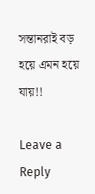সন্তানরাই বড় হয়ে এমন হয়ে যায়!!

Leave a Reply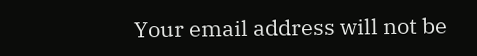Your email address will not be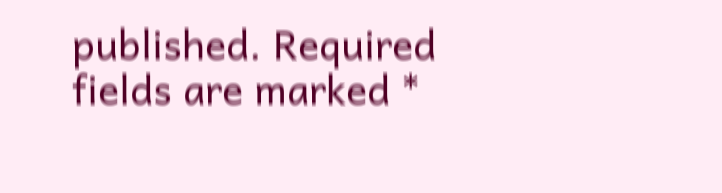published. Required fields are marked *